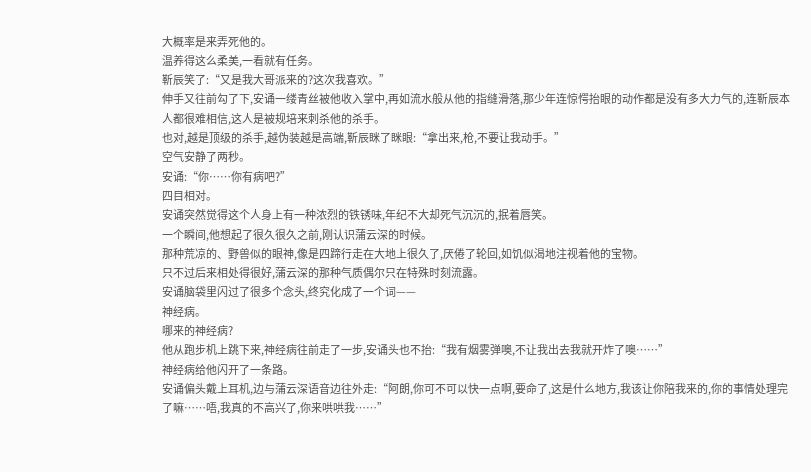大概率是来弄死他的。
温养得这么柔美,一看就有任务。
靳辰笑了:“又是我大哥派来的?这次我喜欢。”
伸手又往前勾了下,安诵一缕青丝被他收入掌中,再如流水般从他的指缝滑落,那少年连惊愕抬眼的动作都是没有多大力气的,连靳辰本人都很难相信,这人是被规培来刺杀他的杀手。
也对,越是顶级的杀手,越伪装越是高端,靳辰眯了眯眼:“拿出来,枪,不要让我动手。”
空气安静了两秒。
安诵:“你……你有病吧?”
四目相对。
安诵突然觉得这个人身上有一种浓烈的铁锈味,年纪不大却死气沉沉的,抿着唇笑。
一个瞬间,他想起了很久很久之前,刚认识蒲云深的时候。
那种荒凉的、野兽似的眼神,像是四蹄行走在大地上很久了,厌倦了轮回,如饥似渴地注视着他的宝物。
只不过后来相处得很好,蒲云深的那种气质偶尔只在特殊时刻流露。
安诵脑袋里闪过了很多个念头,终究化成了一个词——
神经病。
哪来的神经病?
他从跑步机上跳下来,神经病往前走了一步,安诵头也不抬:“我有烟雾弹噢,不让我出去我就开炸了噢……”
神经病给他闪开了一条路。
安诵偏头戴上耳机,边与蒲云深语音边往外走:“阿朗,你可不可以快一点啊,要命了,这是什么地方,我该让你陪我来的,你的事情处理完了嘛……唔,我真的不高兴了,你来哄哄我……”